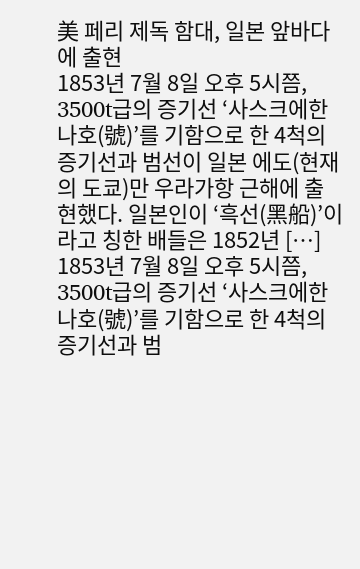美 페리 제독 함대, 일본 앞바다에 출현
1853년 7월 8일 오후 5시쯤, 3500t급의 증기선 ‘사스크에한나호(號)’를 기함으로 한 4척의 증기선과 범선이 일본 에도(현재의 도쿄)만 우라가항 근해에 출현했다. 일본인이 ‘흑선(黑船)’이라고 칭한 배들은 1852년 […]
1853년 7월 8일 오후 5시쯤, 3500t급의 증기선 ‘사스크에한나호(號)’를 기함으로 한 4척의 증기선과 범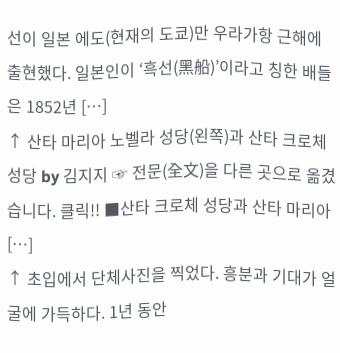선이 일본 에도(현재의 도쿄)만 우라가항 근해에 출현했다. 일본인이 ‘흑선(黑船)’이라고 칭한 배들은 1852년 […]
↑ 산타 마리아 노벨라 성당(왼쪽)과 산타 크로체 성당 by 김지지 ☞ 전문(全文)을 다른 곳으로 옮겼습니다. 클릭!! ■산타 크로체 성당과 산타 마리아 […]
↑ 초입에서 단체사진을 찍었다. 흥분과 기대가 얼굴에 가득하다. 1년 동안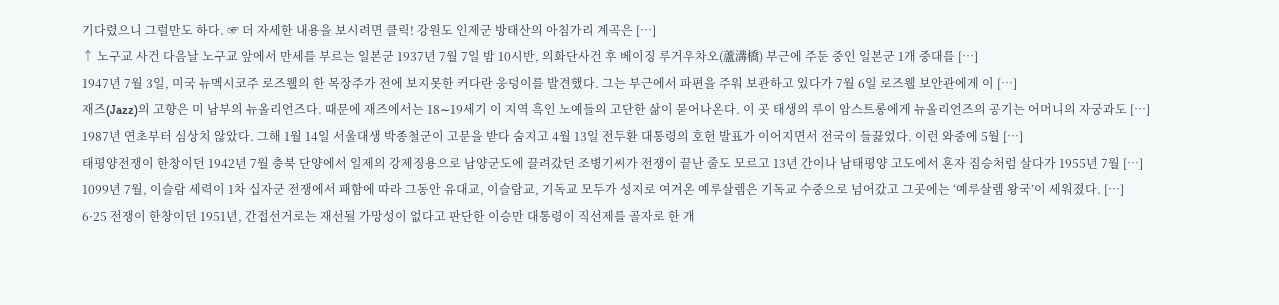기다렸으니 그럴만도 하다. ☞ 더 자세한 내용을 보시려면 클릭! 강원도 인제군 방태산의 아침가리 계곡은 […]
↑ 노구교 사건 다음날 노구교 앞에서 만세를 부르는 일본군 1937년 7월 7일 밤 10시반, 의화단사건 후 베이징 루거우차오(蘆溝橋) 부근에 주둔 중인 일본군 1개 중대를 […]
1947년 7월 3일, 미국 뉴멕시코주 로즈웰의 한 목장주가 전에 보지못한 커다란 웅덩이를 발견했다. 그는 부근에서 파편을 주워 보관하고 있다가 7월 6일 로즈웰 보안관에게 이 […]
재즈(Jazz)의 고향은 미 남부의 뉴올리언즈다. 때문에 재즈에서는 18∼19세기 이 지역 흑인 노예들의 고단한 삶이 묻어나온다. 이 곳 태생의 루이 암스트롱에게 뉴올리언즈의 공기는 어머니의 자궁과도 […]
1987년 연초부터 심상치 않았다. 그해 1월 14일 서울대생 박종철군이 고문을 받다 숨지고 4월 13일 전두환 대통령의 호헌 발표가 이어지면서 전국이 들끓었다. 이런 와중에 5월 […]
태평양전쟁이 한창이던 1942년 7월 충북 단양에서 일제의 강제징용으로 남양군도에 끌려갔던 조병기씨가 전쟁이 끝난 줄도 모르고 13년 간이나 남태평양 고도에서 혼자 짐승처럼 살다가 1955년 7월 […]
1099년 7월, 이슬람 세력이 1차 십자군 전쟁에서 패함에 따라 그동안 유대교, 이슬람교, 기독교 모두가 성지로 여겨온 예루살렘은 기독교 수중으로 넘어갔고 그곳에는 ‘예루살렘 왕국’이 세워졌다. […]
6·25 전쟁이 한창이던 1951년, 간접선거로는 재선될 가망성이 없다고 판단한 이승만 대통령이 직선제를 골자로 한 개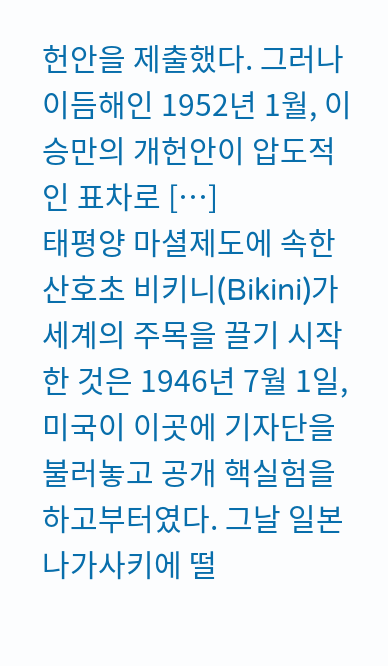헌안을 제출했다. 그러나 이듬해인 1952년 1월, 이승만의 개헌안이 압도적인 표차로 […]
태평양 마셜제도에 속한 산호초 비키니(Bikini)가 세계의 주목을 끌기 시작한 것은 1946년 7월 1일, 미국이 이곳에 기자단을 불러놓고 공개 핵실험을 하고부터였다. 그날 일본 나가사키에 떨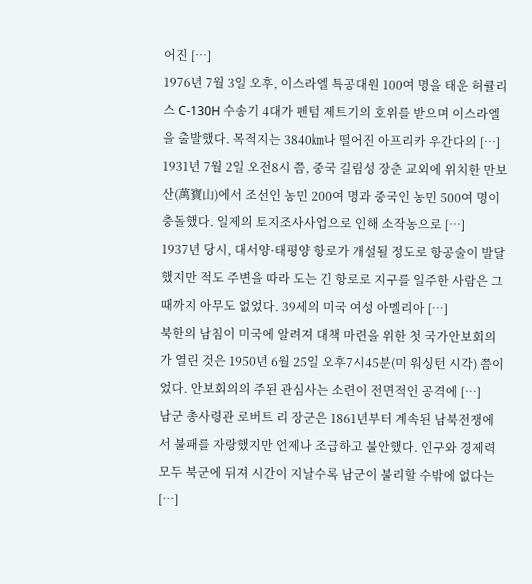어진 […]
1976년 7월 3일 오후, 이스라엘 특공대원 100여 명을 태운 허큘리스 C-130H 수송기 4대가 펜텀 제트기의 호위를 받으며 이스라엘을 출발했다. 목적지는 3840㎞나 떨어진 아프리카 우간다의 […]
1931년 7월 2일 오전8시 쯤, 중국 길림성 장춘 교외에 위치한 만보산(萬寶山)에서 조선인 농민 200여 명과 중국인 농민 500여 명이 충돌했다. 일제의 토지조사사업으로 인해 소작농으로 […]
1937년 당시, 대서양·태평양 항로가 개설될 정도로 항공술이 발달했지만 적도 주변을 따라 도는 긴 항로로 지구를 일주한 사람은 그때까지 아무도 없었다. 39세의 미국 여성 아멜리아 […]
북한의 남침이 미국에 알려져 대책 마련을 위한 첫 국가안보회의가 열린 것은 1950년 6월 25일 오후7시45분(미 워싱턴 시각) 쯤이었다. 안보회의의 주된 관심사는 소련이 전면적인 공격에 […]
남군 총사령관 로버트 리 장군은 1861년부터 계속된 남북전쟁에서 불패를 자랑했지만 언제나 조급하고 불안했다. 인구와 경제력 모두 북군에 뒤져 시간이 지날수록 남군이 불리할 수밖에 없다는 […]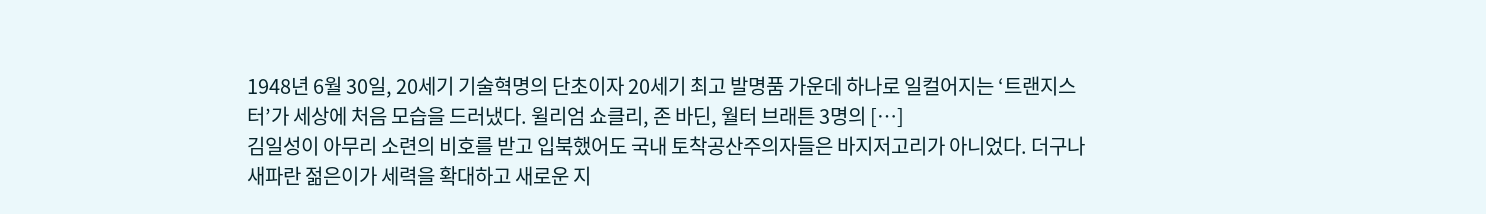1948년 6월 30일, 20세기 기술혁명의 단초이자 20세기 최고 발명품 가운데 하나로 일컬어지는 ‘트랜지스터’가 세상에 처음 모습을 드러냈다. 윌리엄 쇼클리, 존 바딘, 월터 브래튼 3명의 […]
김일성이 아무리 소련의 비호를 받고 입북했어도 국내 토착공산주의자들은 바지저고리가 아니었다. 더구나 새파란 젊은이가 세력을 확대하고 새로운 지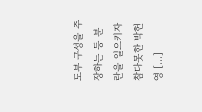도부 구성을 주장하는 등 분란을 일으키자 참다못한 박헌영 […]